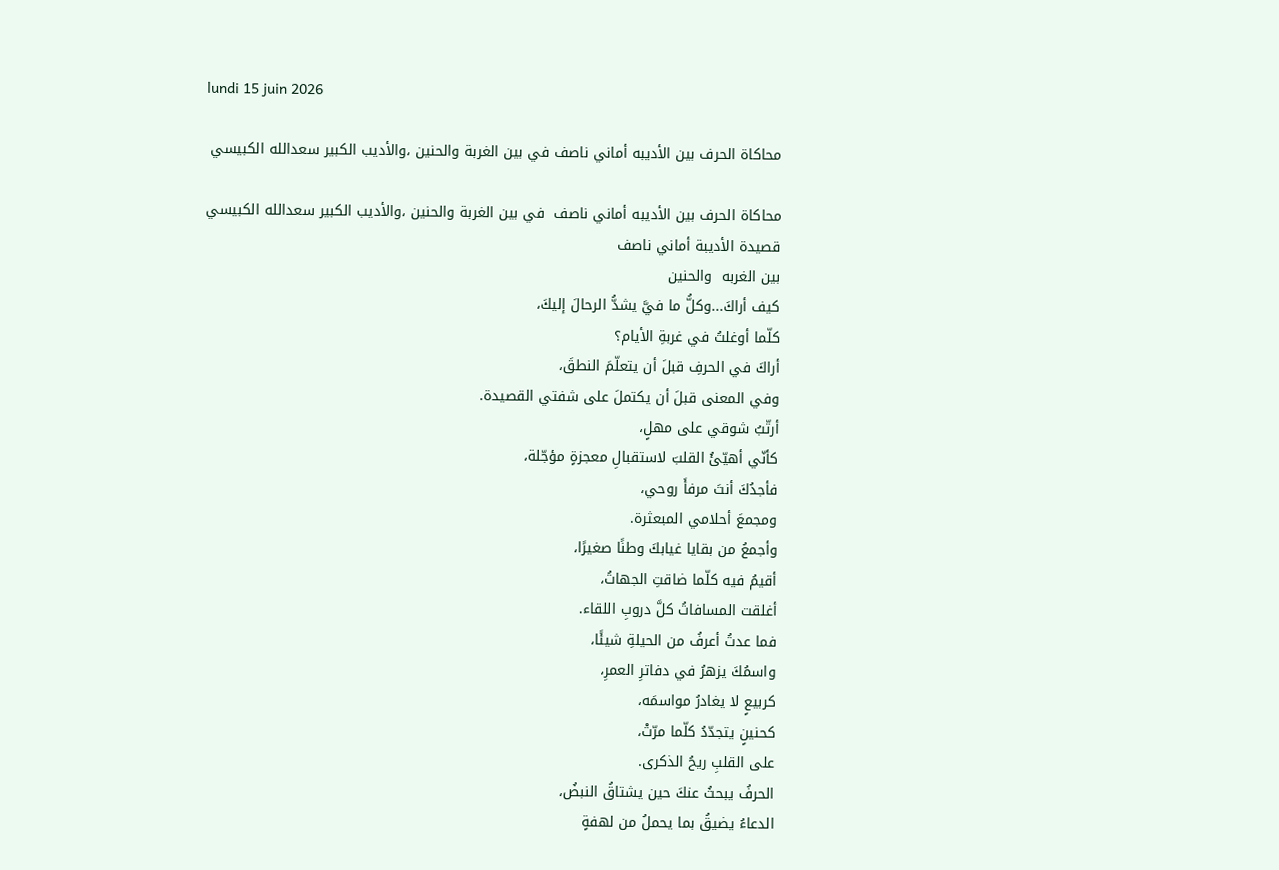lundi 15 juin 2026

محاكاة الحرف بين الأديبه أماني ناصف في بين الغربة والحنين ،والأديب الكبير سعدالله الكبيسي

محاكاة الحرف بين الأديبه أماني ناصف  في بين الغربة والحنين ،والأديب الكبير سعدالله الكبيسي
قصيدة الأديبة أماني ناصف
بين الغربه  والحنين
كيف أراكَ...وكلُّ ما فيَّ يشدُّ الرحالَ إليكَ،
كلّما أوغلتُ في غربةِ الأيام؟
أراكَ في الحرفِ قبلَ أن يتعلّمَ النطقَ،
وفي المعنى قبلَ أن يكتملَ على شفتي القصيدة.
أرتّبُ شوقي على مهلٍ،
كأنّي أهيّئُ القلبَ لاستقبالِ معجزةٍ مؤجّلة،
فأجدُكَ أنتَ مرفأَ روحي،
ومجمعَ أحلامي المبعثرة.
وأجمعُ من بقايا غيابكَ وطنًا صغيرًا،
أقيمُ فيه كلّما ضاقتِ الجهاتُ،
أغلقت المسافاتُ كلَّ دروبِ اللقاء.
فما عدتُ أعرفُ من الحيلةِ شيئًا،
واسمُكَ يزهرُ في دفاترِ العمرِ،
كربيعٍ لا يغادرُ مواسمَه،
كحنينٍ يتجدّدُ كلّما مرّتْ،
على القلبِ ريحُ الذكرى.
الحرفُ يبحثُ عنكَ حين يشتاقُ النبضُ،
الدعاءُ يضيقُ بما يحملُ من لهفةٍ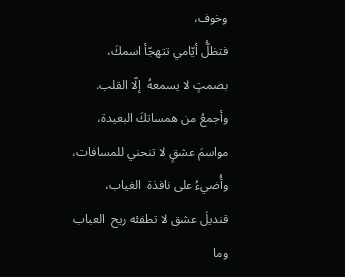وخوف،
فتظلُّ أيّامي تتهجّأ اسمكَ،
بصمتٍ لا يسمعهُ  إلّا القلب.
وأجمعُ من همساتكَ البعيدة،
مواسمَ عشقٍ لا تنحني للمسافات،
وأُضيءُ على نافذة  الغياب،
قنديلَ عشق لا تطفئه ريح  العباب
وما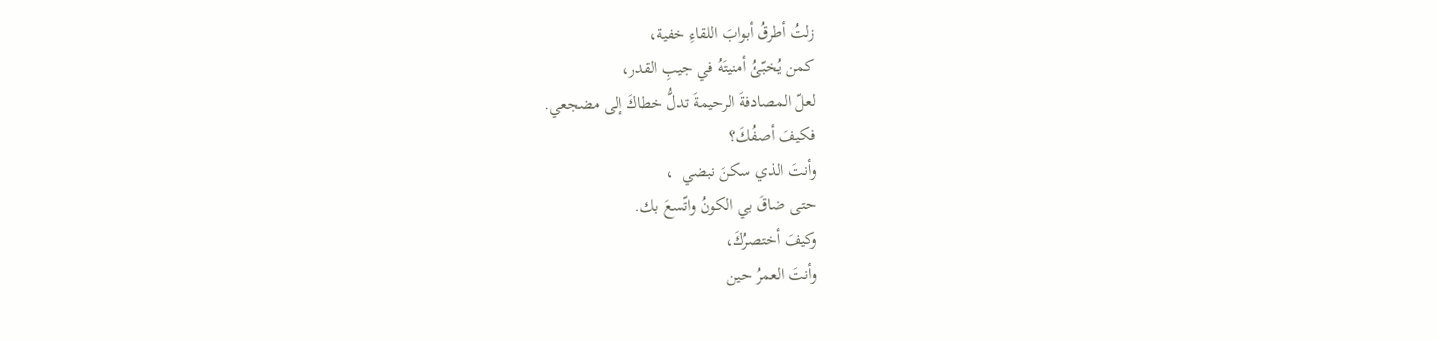زلتُ أطرقُ أبوابَ اللقاءِ خفية،
كمن يُخبّئُ أمنيتَهُ في جيبِ القدر،
لعلّ المصادفةَ الرحيمةَ تدلُّ خطاكَ إلى مضجعي.
فكيفَ أصفُكَ؟
وأنتَ الذي سكنَ نبضي  ،
حتى ضاقَ بي الكونُ واتّسعَ بك.
وكيفَ أختصرُكَ،
وأنتَ العمرُ حين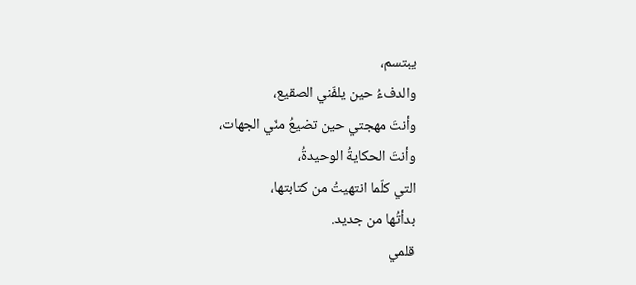يبتسم،
والدفءُ حين يلفّني الصقيع،
وأنتَ مهجتي حين تضيعُ منّي الجهات،
وأنتَ الحكايةُ الوحيدةُ،
التي كلّما انتهيتُ من كتابتها،
بدأتُها من جديد.
قلمي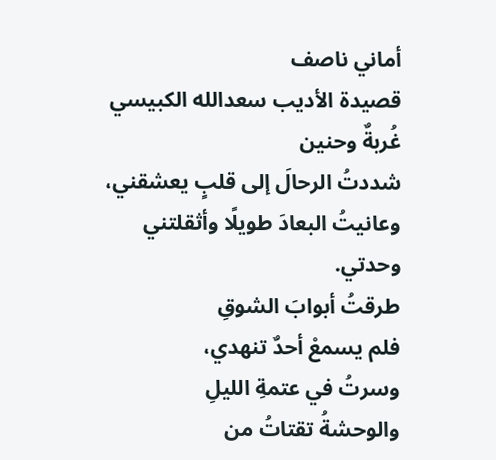أماني ناصف
قصيدة الأديب سعدالله الكبيسي
غُربةٌ وحنين
شددتُ الرحالَ إلى قلبٍ يعشقني،
وعانيتُ البعادَ طويلًا وأثقلتني وحدتي.
طرقتُ أبوابَ الشوقِ
فلم يسمعْ أحدٌ تنهدي،
وسرتُ في عتمةِ الليلِ
والوحشةُ تقتاتُ من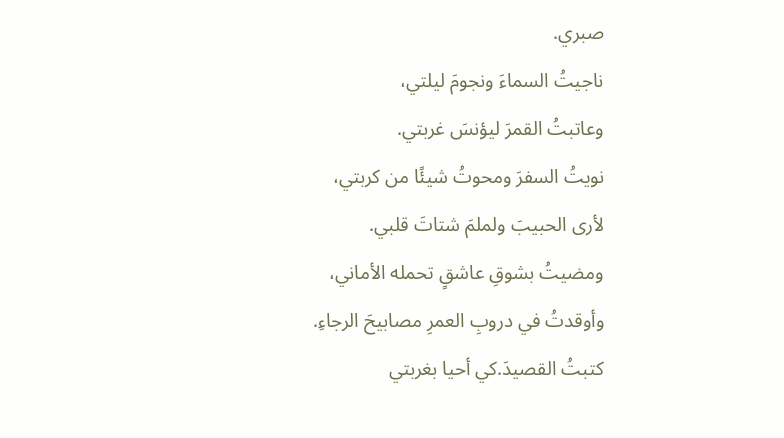صبري.
ناجيتُ السماءَ ونجومَ ليلتي،
وعاتبتُ القمرَ ليؤنسَ غربتي.
نويتُ السفرَ ومحوتُ شيئًا من كربتي،
لأرى الحبيبَ ولملمَ شتاتَ قلبي.
ومضيتُ بشوقِ عاشقٍ تحمله الأماني،
وأوقدتُ في دروبِ العمرِ مصابيحَ الرجاءِ.
كتبتُ القصيدَ.كي أحيا بغربتي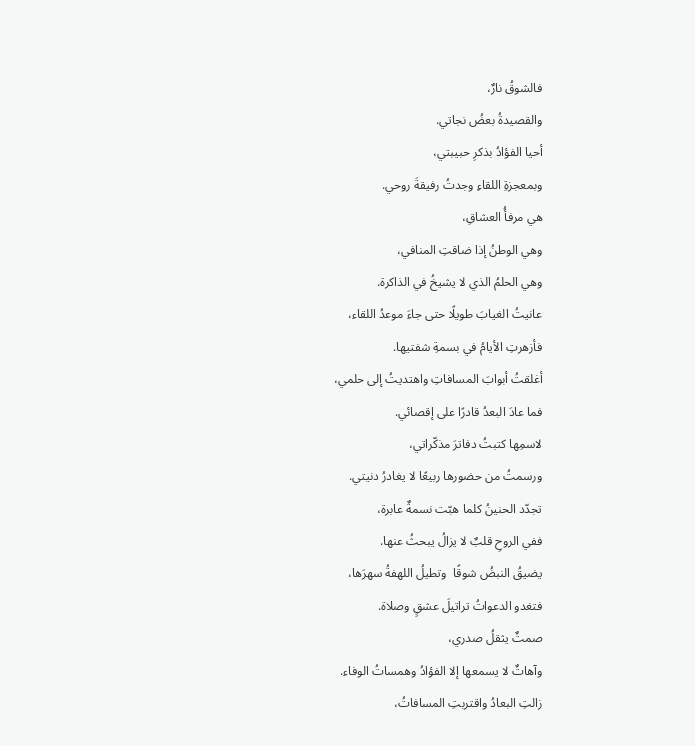فالشوقُ نارٌ،
والقصيدةُ بعضُ نجاتي.
أحيا الفؤادُ بذكرِ حبيبتي،
وبمعجزةِ اللقاءِ وجدتُ رفيقةَ روحي.
هي مرفأُ العشاقِ،
وهي الوطنُ إذا ضاقتِ المنافي،
وهي الحلمُ الذي لا يشيخُ في الذاكرة.
عانيتُ الغيابَ طويلًا حتى جاءَ موعدُ اللقاء،
فأزهرتِ الأيامُ في بسمةِ شفتيها.
أغلقتُ أبوابَ المسافاتِ واهتديتُ إلى حلمي،
فما عادَ البعدُ قادرًا على إقصائي.
لاسمِها كتبتُ دفاترَ مذكّراتي،
ورسمتُ من حضورها ربيعًا لا يغادرُ دنيتي.
تجدّد الحنينُ كلما هبّت نسمةٌ عابرة،
ففي الروحِ قلبٌ لا يزالُ يبحثُ عنها.
يضيقُ النبضُ شوقًا  وتطيلُ اللهفةُ سهرَها،
فتغدو الدعواتُ تراتيلَ عشقٍ وصلاة.
صمتٌ يثقلُ صدري،
وآهاتٌ لا يسمعها إلا الفؤادُ وهمساتُ الوفاء.
زالتِ البعادُ واقتربتِ المسافاتُ،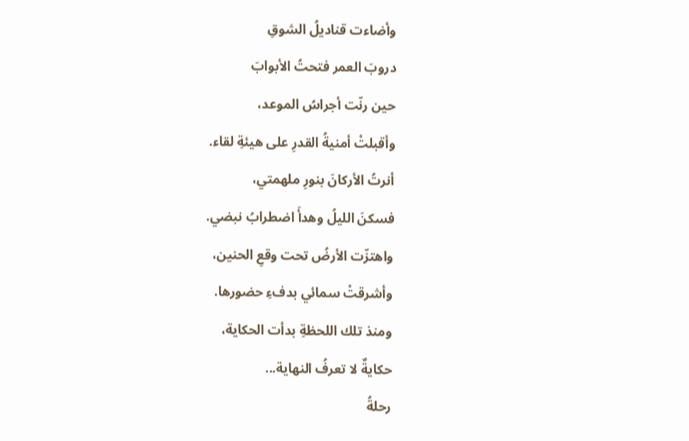وأضاءت قناديلُ الشوقِ
دروبَ العمر فتحتُ الأبوابَ
حين رنّت أجراسُ الموعد،
وأقبلتْ أمنيةُ القدرِ على هيئةِ لقاء.
أنرتُ الأركانَ بنورِ ملهمتي،
فسكنَ الليلُ وهدأَ اضطرابُ نبضي.
واهتزّت الأرضُ تحت وقعِ الحنين،
وأشرقتْ سمائي بدفءِ حضورها.
ومنذ تلك اللحظةِ بدأت الحكاية،
حكايةٌ لا تعرفُ النهاية...
رحلةُ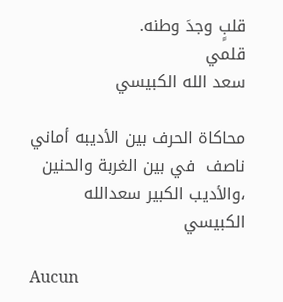قلبٍ وجدَ وطنه.
قلمي
سعد الله الكبيسي

محاكاة الحرف بين الأديبه أماني ناصف  في بين الغربة والحنين ،والأديب الكبير سعدالله الكبيسي

Aucun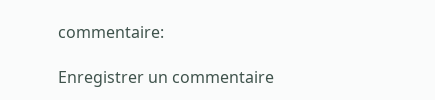commentaire:

Enregistrer un commentaire